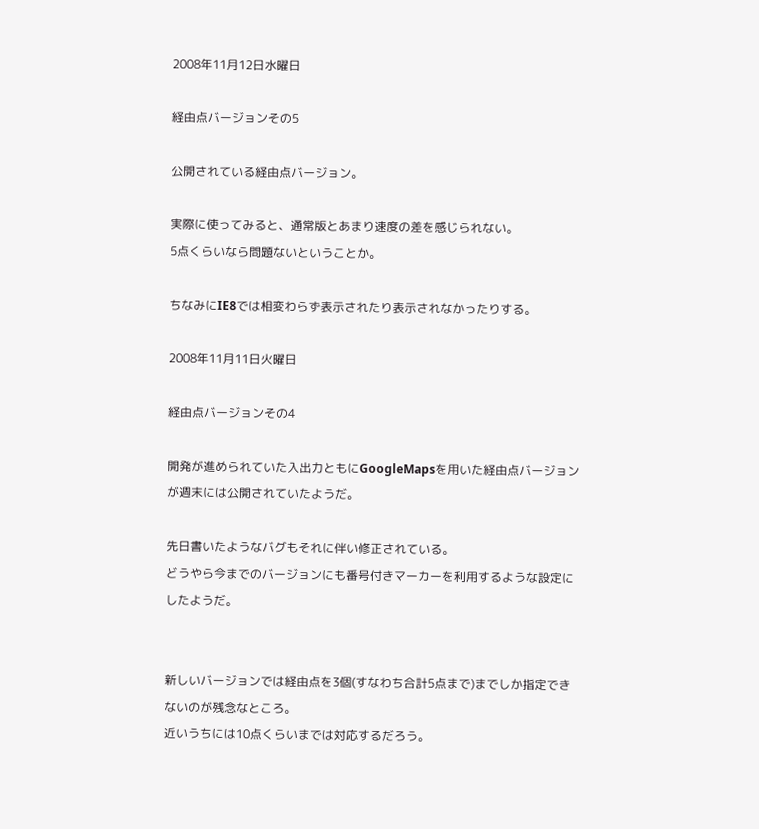2008年11月12日水曜日

経由点バージョンその5

公開されている経由点バージョン。

実際に使ってみると、通常版とあまり速度の差を感じられない。
5点くらいなら問題ないということか。

ちなみにIE8では相変わらず表示されたり表示されなかったりする。

2008年11月11日火曜日

経由点バージョンその4

開発が進められていた入出力ともにGoogleMapsを用いた経由点バージョンが週末には公開されていたようだ。

先日書いたようなバグもそれに伴い修正されている。
どうやら今までのバージョンにも番号付きマーカーを利用するような設定にしたようだ。


新しいバージョンでは経由点を3個(すなわち合計5点まで)までしか指定できないのが残念なところ。
近いうちには10点くらいまでは対応するだろう。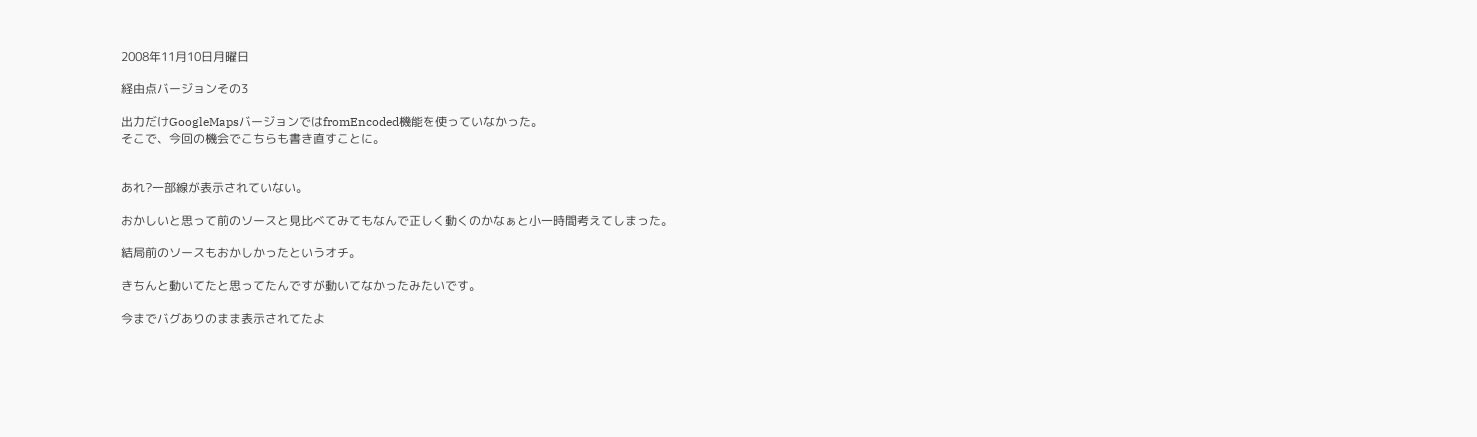2008年11月10日月曜日

経由点バージョンその3

出力だけGoogleMapsバージョンではfromEncoded機能を使っていなかった。
そこで、今回の機会でこちらも書き直すことに。


あれ?一部線が表示されていない。

おかしいと思って前のソースと見比べてみてもなんで正しく動くのかなぁと小一時間考えてしまった。

結局前のソースもおかしかったというオチ。

きちんと動いてたと思ってたんですが動いてなかったみたいです。

今までバグありのまま表示されてたよ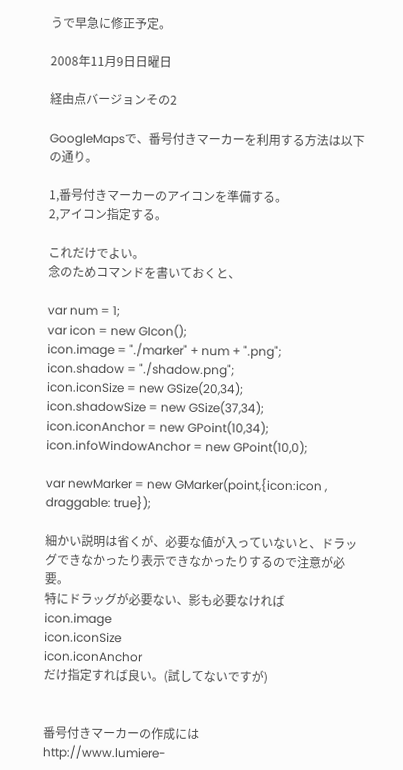うで早急に修正予定。

2008年11月9日日曜日

経由点バージョンその2

GoogleMapsで、番号付きマーカーを利用する方法は以下の通り。

1,番号付きマーカーのアイコンを準備する。
2,アイコン指定する。

これだけでよい。
念のためコマンドを書いておくと、

var num = 1;
var icon = new GIcon();
icon.image = "./marker" + num + ".png";
icon.shadow = "./shadow.png";
icon.iconSize = new GSize(20,34);
icon.shadowSize = new GSize(37,34);
icon.iconAnchor = new GPoint(10,34);
icon.infoWindowAnchor = new GPoint(10,0);

var newMarker = new GMarker(point,{icon:icon , draggable: true});

細かい説明は省くが、必要な値が入っていないと、ドラッグできなかったり表示できなかったりするので注意が必要。
特にドラッグが必要ない、影も必要なければ
icon.image
icon.iconSize
icon.iconAnchor
だけ指定すれば良い。(試してないですが)


番号付きマーカーの作成には
http://www.lumiere-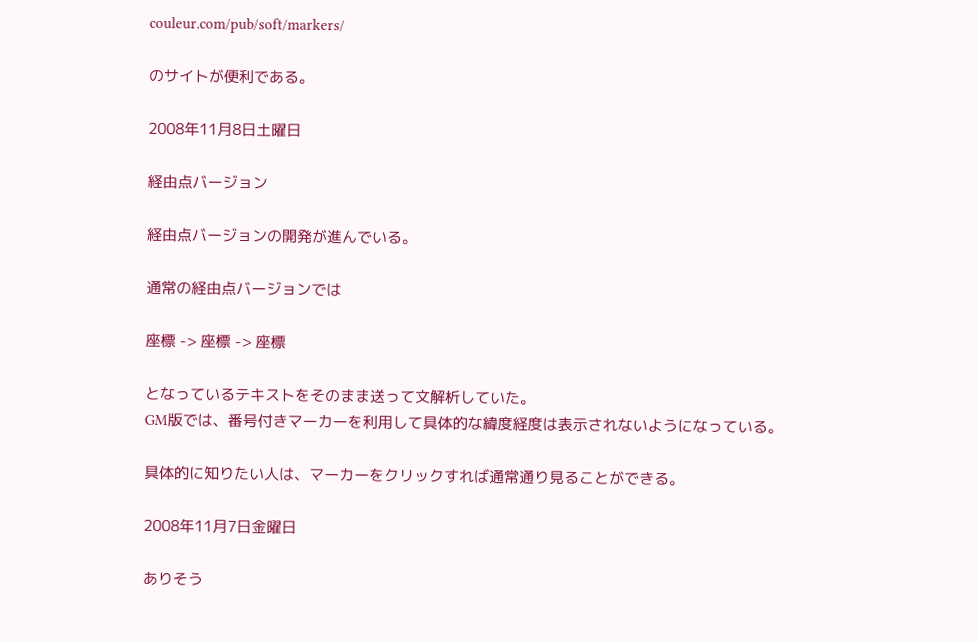couleur.com/pub/soft/markers/

のサイトが便利である。

2008年11月8日土曜日

経由点バージョン

経由点バージョンの開発が進んでいる。

通常の経由点バージョンでは

座標 -> 座標 -> 座標

となっているテキストをそのまま送って文解析していた。
GM版では、番号付きマーカーを利用して具体的な緯度経度は表示されないようになっている。

具体的に知りたい人は、マーカーをクリックすれば通常通り見ることができる。

2008年11月7日金曜日

ありそう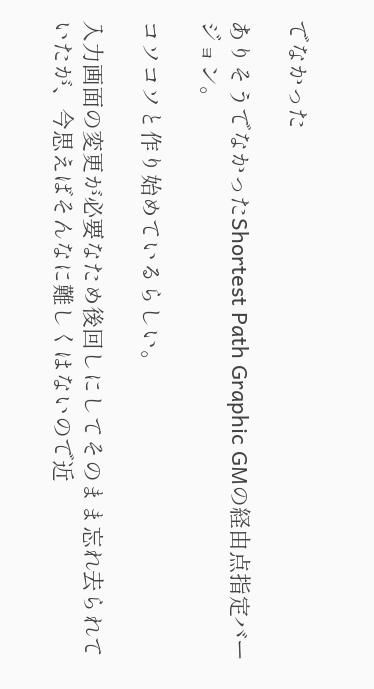でなかった

ありそうでなかったShortest Path Graphic GMの経由点指定バージョン。

コソコソと作り始めているらしい。

入力画面の変更が必要なため後回しにしてそのまま忘れ去られていたが、今思えばそんなに難しくはないので近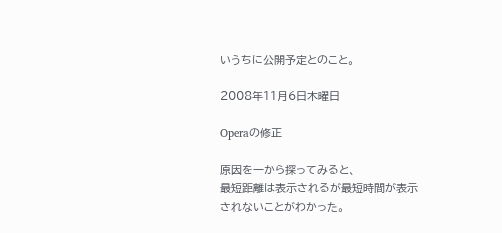いうちに公開予定とのこと。

2008年11月6日木曜日

Operaの修正

原因を一から探ってみると、
最短距離は表示されるが最短時間が表示されないことがわかった。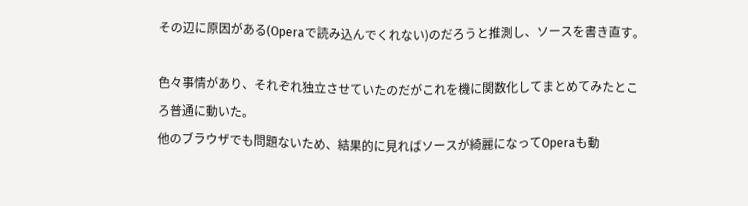その辺に原因がある(Operaで読み込んでくれない)のだろうと推測し、ソースを書き直す。

色々事情があり、それぞれ独立させていたのだがこれを機に関数化してまとめてみたところ普通に動いた。
他のブラウザでも問題ないため、結果的に見ればソースが綺麗になってOperaも動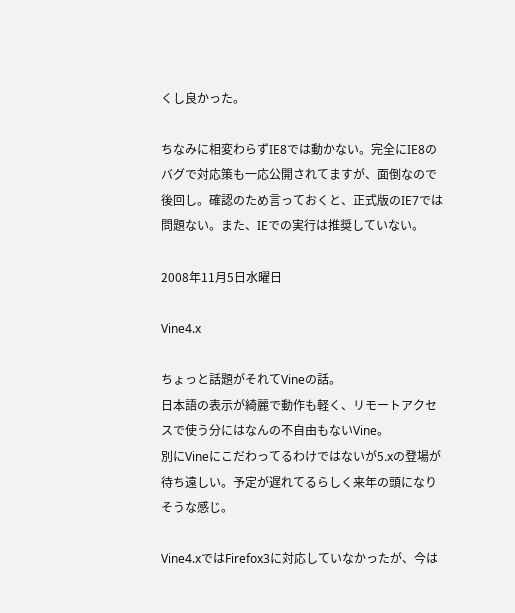くし良かった。

ちなみに相変わらずIE8では動かない。完全にIE8のバグで対応策も一応公開されてますが、面倒なので後回し。確認のため言っておくと、正式版のIE7では問題ない。また、IEでの実行は推奨していない。

2008年11月5日水曜日

Vine4.x

ちょっと話題がそれてVineの話。
日本語の表示が綺麗で動作も軽く、リモートアクセスで使う分にはなんの不自由もないVine。
別にVineにこだわってるわけではないが5.xの登場が待ち遠しい。予定が遅れてるらしく来年の頭になりそうな感じ。

Vine4.xではFirefox3に対応していなかったが、今は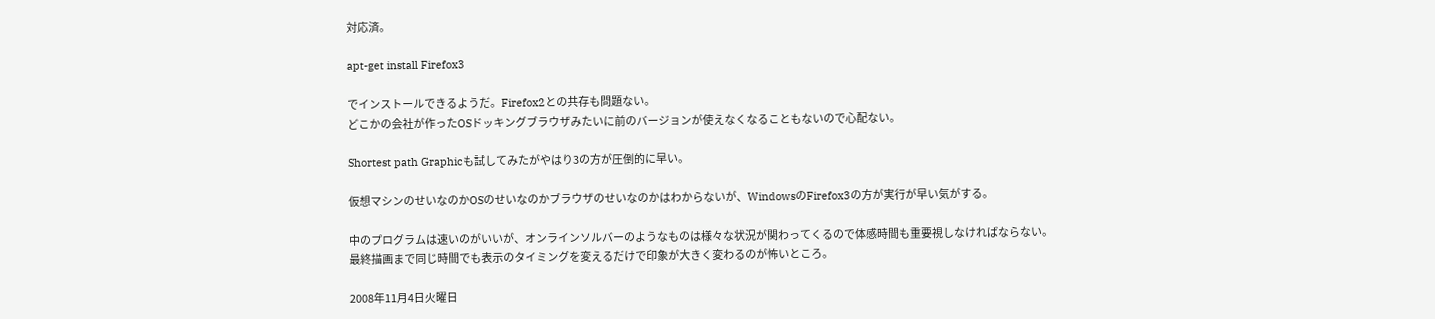対応済。

apt-get install Firefox3

でインストールできるようだ。Firefox2との共存も問題ない。
どこかの会社が作ったOSドッキングブラウザみたいに前のバージョンが使えなくなることもないので心配ない。

Shortest path Graphicも試してみたがやはり3の方が圧倒的に早い。

仮想マシンのせいなのかOSのせいなのかブラウザのせいなのかはわからないが、WindowsのFirefox3の方が実行が早い気がする。

中のプログラムは速いのがいいが、オンラインソルバーのようなものは様々な状況が関わってくるので体感時間も重要視しなければならない。
最終描画まで同じ時間でも表示のタイミングを変えるだけで印象が大きく変わるのが怖いところ。

2008年11月4日火曜日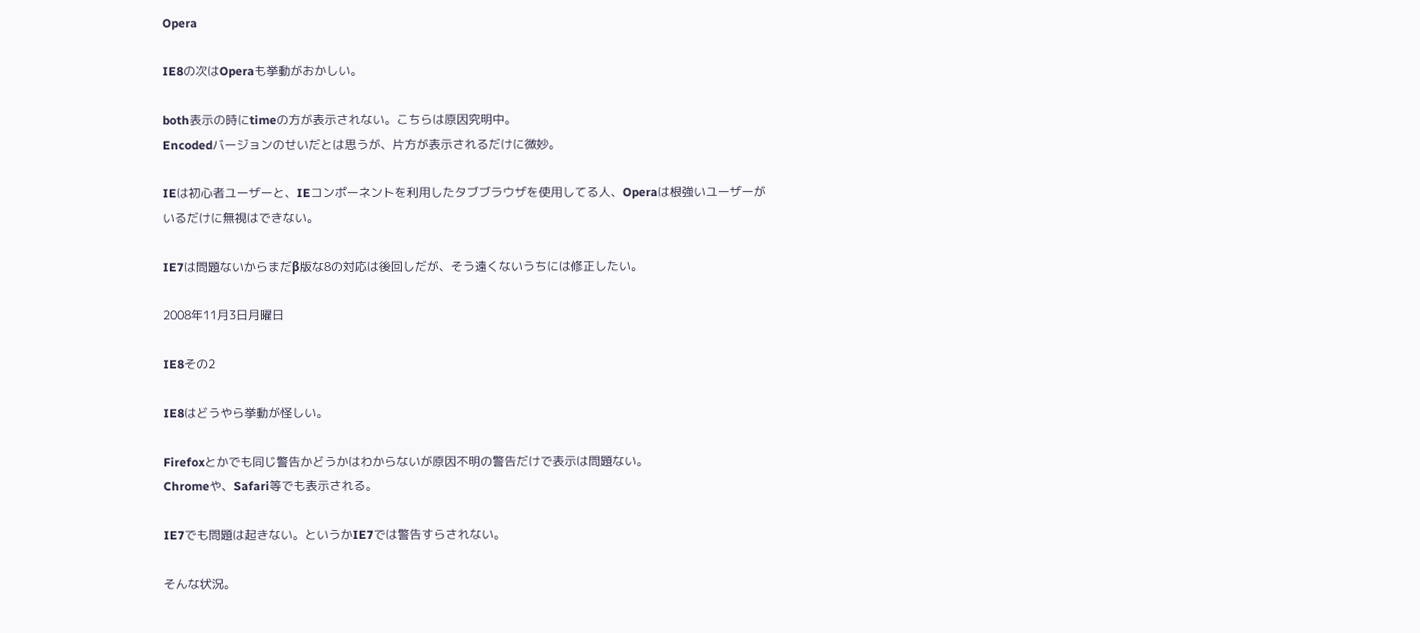Opera

IE8の次はOperaも挙動がおかしい。

both表示の時にtimeの方が表示されない。こちらは原因究明中。
Encodedバージョンのせいだとは思うが、片方が表示されるだけに微妙。

IEは初心者ユーザーと、IEコンポーネントを利用したタブブラウザを使用してる人、Operaは根強いユーザーがいるだけに無視はできない。

IE7は問題ないからまだβ版な8の対応は後回しだが、そう遠くないうちには修正したい。

2008年11月3日月曜日

IE8その2

IE8はどうやら挙動が怪しい。

Firefoxとかでも同じ警告かどうかはわからないが原因不明の警告だけで表示は問題ない。
Chromeや、Safari等でも表示される。

IE7でも問題は起きない。というかIE7では警告すらされない。

そんな状況。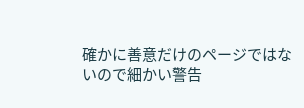確かに善意だけのページではないので細かい警告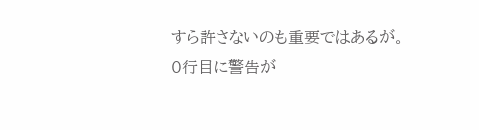すら許さないのも重要ではあるが。
0行目に警告が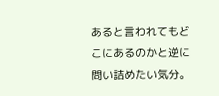あると言われてもどこにあるのかと逆に問い詰めたい気分。